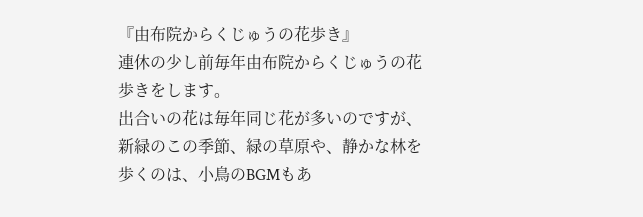『由布院からくじゅうの花歩き』
連休の少し前毎年由布院からくじゅうの花歩きをします。
出合いの花は毎年同じ花が多いのですが、新緑のこの季節、緑の草原や、静かな林を歩くのは、小鳥のBGMもあ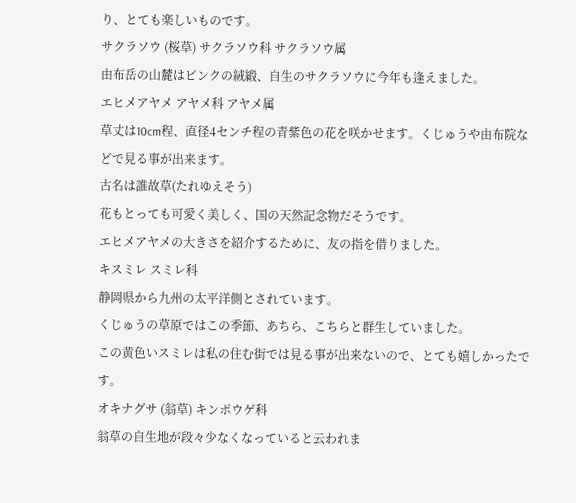り、とても楽しいものです。
サクラソウ (桜草) サクラソウ科 サクラソウ属
由布岳の山麓はピンクの絨緞、自生のサクラソウに今年も逢えました。
エヒメアヤメ アヤメ科 アヤメ属
草丈は10cm程、直径4センチ程の青紫色の花を咲かせます。くじゅうや由布院などで見る事が出来ます。
古名は誰故草(たれゆえそう)
花もとっても可愛く美しく、国の天然記念物だそうです。
エヒメアヤメの大きさを紹介するために、友の指を借りました。
キスミレ スミレ科
静岡県から九州の太平洋側とされています。
くじゅうの草原ではこの季節、あちら、こちらと群生していました。
この黄色いスミレは私の住む街では見る事が出来ないので、とても嬉しかったです。
オキナグサ (翁草) キンポウゲ科
翁草の自生地が段々少なくなっていると云われま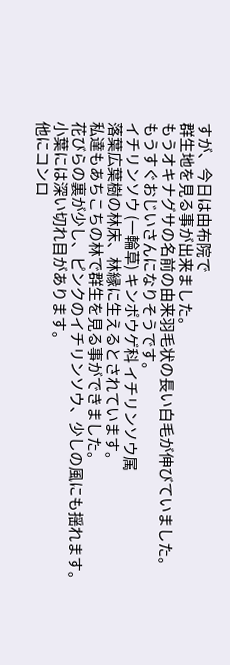すが、今日は由布院で
群生地を見る事が出来ました。
もうオキナグサの名前の由来羽毛状の長い白毛が伸びていました。
もうすぐおじいさんになりそうです。
イチリンソウ (一輪草) キンポウゲ科 イチリンソウ属
落葉広葉樹の林床、林縁に生えるとされています。
私達もあちこちの林で群生を見る事ができました。
花びらの裏が少し、ピンクのイチリンソウ、少しの風にも揺れます。
小葉には深い切れ目があります。
他にコンロ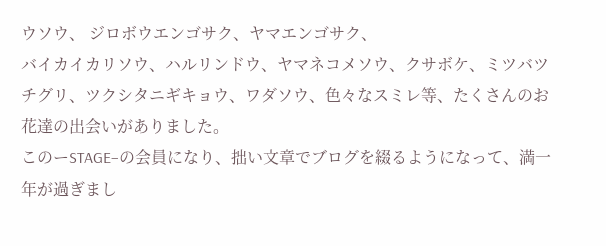ウソウ、 ジロボウエンゴサク、ヤマエンゴサク、
バイカイカリソウ、ハルリンドウ、ヤマネコメソウ、クサボケ、ミツバツチグリ、ツクシタニギキョウ、ワダソウ、色々なスミレ等、たくさんのお花達の出会いがありました。
このーSTAGE−の会員になり、拙い文章でブログを綴るようになって、満一年が過ぎまし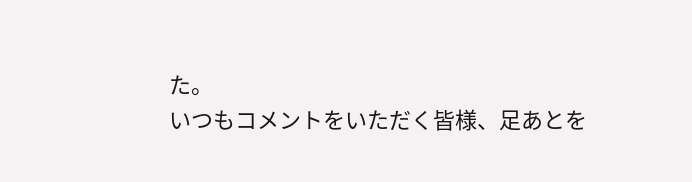た。
いつもコメントをいただく皆様、足あとを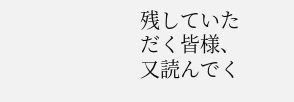残していただく皆様、又読んでく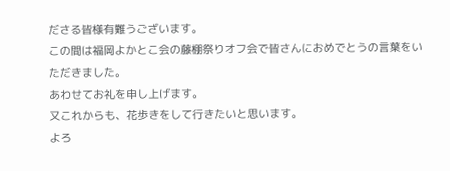ださる皆様有難うございます。
この間は福岡よかとこ会の藤棚祭りオフ会で皆さんにおめでとうの言葉をいただきました。
あわせてお礼を申し上げます。
又これからも、花歩きをして行きたいと思います。
よろ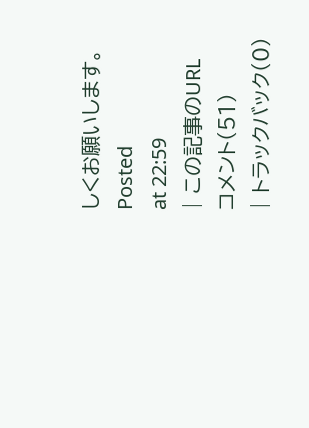しくお願いします。
Posted
at 22:59
| この記事のURL
コメント(51)
| トラックバック(0)